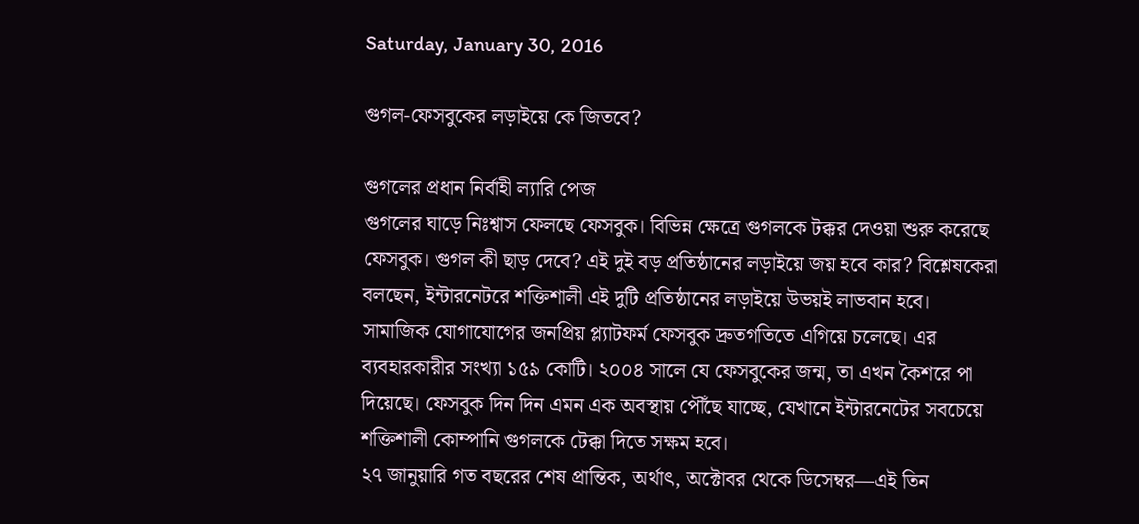Saturday, January 30, 2016

গুগল-ফেসবুকের লড়াইয়ে কে জিতবে?

গুগলের প্রধান নির্বাহী ল্যারি পেজ
গুগলের ঘাড়ে নিঃশ্বাস ফেলছে ফেসবুক। বিভিন্ন ক্ষেত্রে গুগলকে টক্কর দেওয়া শুরু করেছে ফেসবুক। গুগল কী ছাড় দেবে? এই দুই বড় প্রতিষ্ঠানের লড়াইয়ে জয় হবে কার? বিশ্লেষকেরা বলছেন, ইন্টারনেটরে শক্তিশালী এই দুটি প্রতিষ্ঠানের লড়াইয়ে উভয়ই লাভবান হবে।
সামাজিক যোগাযোগের জনপ্রিয় প্ল্যাটফর্ম ফেসবুক দ্রুতগতিতে এগিয়ে চলেছে। এর ব্যবহারকারীর সংখ্যা ১৫৯ কোটি। ২০০৪ সালে যে ফেসবুকের জন্ম, তা এখন কৈশরে পা দিয়েছে। ফেসবুক দিন দিন এমন এক অবস্থায় পৌঁছে যাচ্ছে, যেখানে ইন্টারনেটের সবচেয়ে শক্তিশালী কোম্পানি গুগলকে টেক্কা দিতে সক্ষম হবে।
২৭ জানুয়ারি গত বছরের শেষ প্রান্তিক, অর্থাৎ, অক্টোবর থেকে ডিসেম্বর—এই তিন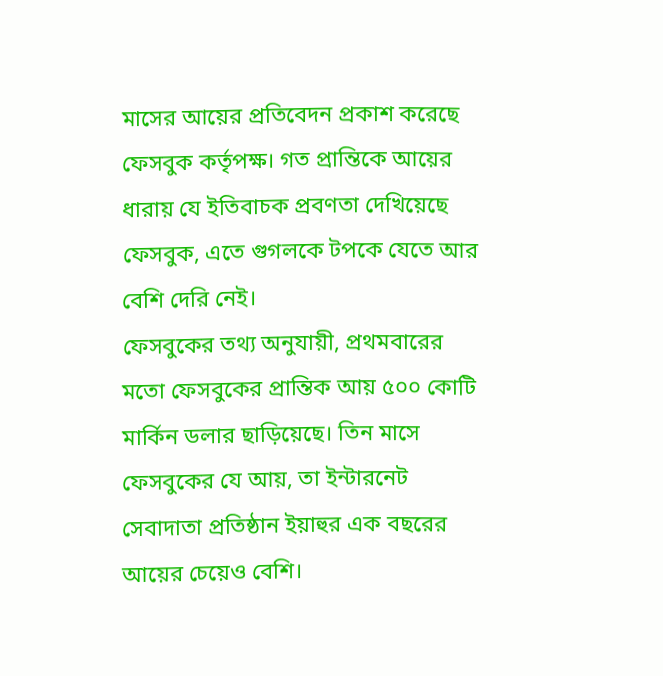মাসের আয়ের প্রতিবেদন প্রকাশ করেছে ফেসবুক কর্তৃপক্ষ। গত প্রান্তিকে আয়ের ধারায় যে ইতিবাচক প্রবণতা দেখিয়েছে ফেসবুক, এতে গুগলকে টপকে যেতে আর বেশি দেরি নেই।
ফেসবুকের তথ্য অনুযায়ী, প্রথমবারের মতো ফেসবুকের প্রান্তিক আয় ৫০০ কোটি মার্কিন ডলার ছাড়িয়েছে। তিন মাসে ফেসবুকের যে আয়, তা ইন্টারনেট সেবাদাতা প্রতিষ্ঠান ইয়াহুর এক বছরের আয়ের চেয়েও বেশি।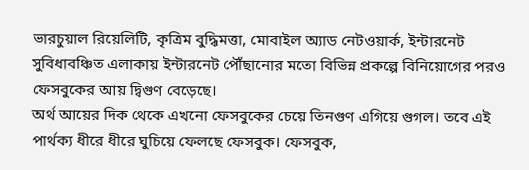ভারচুয়াল রিয়েলিটি, কৃত্রিম বুদ্ধিমত্তা, মোবাইল অ্যাড নেটওয়ার্ক, ইন্টারনেট সুবিধাবঞ্চিত এলাকায় ইন্টারনেট পৌঁছানোর মতো বিভিন্ন প্রকল্পে বিনিয়োগের পরও ফেসবুকের আয় দ্বিগুণ বেড়েছে।
অর্থ আয়ের দিক থেকে এখনো ফেসবুকের চেয়ে তিনগুণ এগিয়ে গুগল। তবে এই পার্থক্য ধীরে ধীরে ঘুচিয়ে ফেলছে ফেসবুক। ফেসবুক,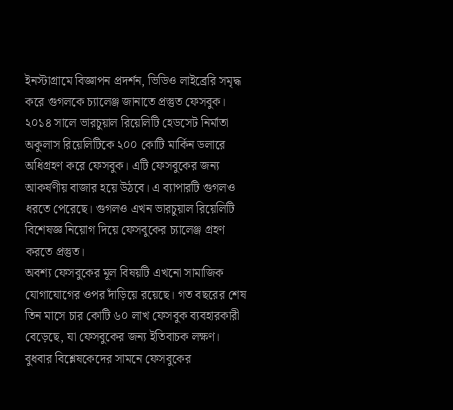ইনস্টাগ্রামে বিজ্ঞাপন প্রদর্শন, ভিডিও লাইব্রেরি সমৃদ্ধ করে গুগলকে চ্যালেঞ্জ জানাতে প্রস্তুত ফেসবুক।
২০১৪ সালে ভারচুয়াল রিয়েলিটি হেডসেট নির্মাতা অকুলাস রিয়েলিটিকে ২০০ কোটি মার্কিন ডলারে অধিগ্রহণ করে ফেসবুক। এটি ফেসবুকের জন্য আকর্ষণীয় বাজার হয়ে উঠবে। এ ব্যাপারটি গুগলও ধরতে পেরেছে। গুগলও এখন ভারচুয়াল রিয়েলিটি বিশেষজ্ঞ নিয়োগ দিয়ে ফেসবুকের চ্যালেঞ্জ গ্রহণ করতে প্রস্তুত।
অবশ্য ফেসবুকের মূল বিষয়টি এখনো সামাজিক যোগাযোগের ওপর দাঁড়িয়ে রয়েছে। গত বছরের শেষ তিন মাসে চার কোটি ৬০ লাখ ফেসবুক ব্যবহারকারী বেড়েছে, যা ফেসবুকের জন্য ইতিবাচক লক্ষণ।
বুধবার বিশ্লেষকেদের সামনে ফেসবুকের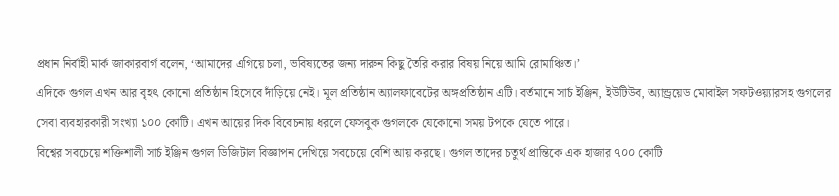প্রধান নির্বাহী মার্ক জাকারবার্গ বলেন, ‘আমাদের এগিয়ে চলা, ভবিষ্যতের জন্য দারুন কিছু তৈরি করার বিষয় নিয়ে আমি রোমাঞ্চিত।’
এদিকে গুগল এখন আর বৃহৎ কোনো প্রতিষ্ঠান হিসেবে দাঁড়িয়ে নেই। মূল প্রতিষ্ঠান অ্যালফাবেটের অঙ্গপ্রতিষ্ঠান এটি। বর্তমানে সার্চ ইঞ্জিন, ইউটিউব, অ্যান্ড্রয়েড মোবাইল সফটওয়্যারসহ গুগলের সেবা ব্যবহারকারী সংখ্যা ১০০ কোটি। এখন আয়ের দিক বিবেচনায় ধরলে ফেসবুক গুগলকে যেকোনো সময় টপকে যেতে পারে।
বিশ্বের সবচেয়ে শক্তিশালী সার্চ ইঞ্জিন গুগল ডিজিটাল বিজ্ঞাপন দেখিয়ে সবচেয়ে বেশি আয় করছে। গুগল তাদের চতুর্থ প্রান্তিকে এক হাজার ৭০০ কোটি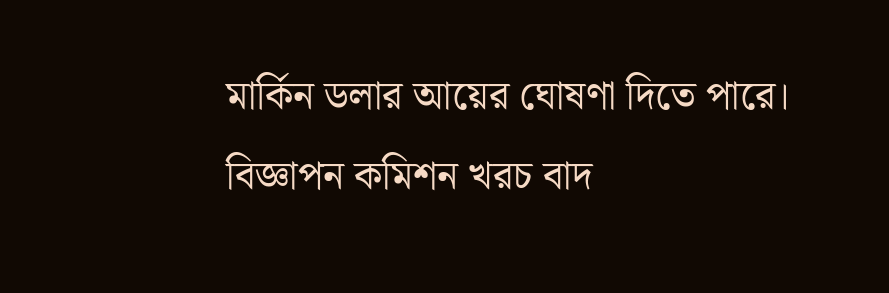মার্কিন ডলার আয়ের ঘোষণা দিতে পারে। বিজ্ঞাপন কমিশন খরচ বাদ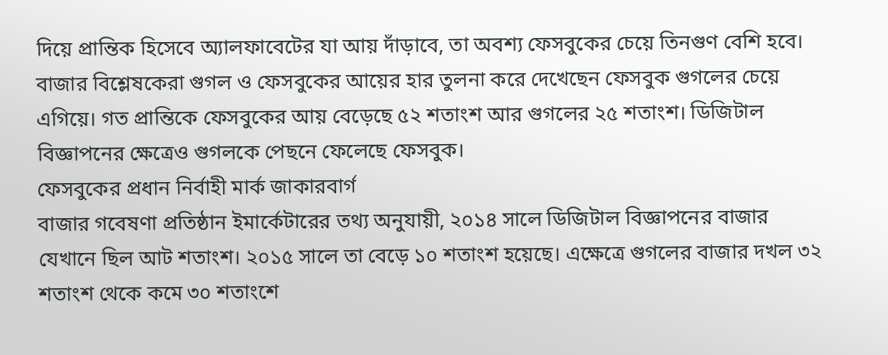দিয়ে প্রান্তিক হিসেবে অ্যালফাবেটের যা আয় দাঁড়াবে, তা অবশ্য ফেসবুকের চেয়ে তিনগুণ বেশি হবে।
বাজার বিশ্লেষকেরা গুগল ও ফেসবুকের আয়ের হার তুলনা করে দেখেছেন ফেসবুক গুগলের চেয়ে এগিয়ে। গত প্রান্তিকে ফেসবুকের আয় বেড়েছে ৫২ শতাংশ আর গুগলের ২৫ শতাংশ। ডিজিটাল বিজ্ঞাপনের ক্ষেত্রেও গুগলকে পেছনে ফেলেছে ফেসবুক।
ফেসবুকের প্রধান নির্বাহী মার্ক জাকারবার্গ
বাজার গবেষণা প্রতিষ্ঠান ইমার্কেটারের তথ্য অনুযায়ী, ২০১৪ সালে ডিজিটাল বিজ্ঞাপনের বাজার যেখানে ছিল আট শতাংশ। ২০১৫ সালে তা বেড়ে ১০ শতাংশ হয়েছে। এক্ষেত্রে গুগলের বাজার দখল ৩২ শতাংশ থেকে কমে ৩০ শতাংশে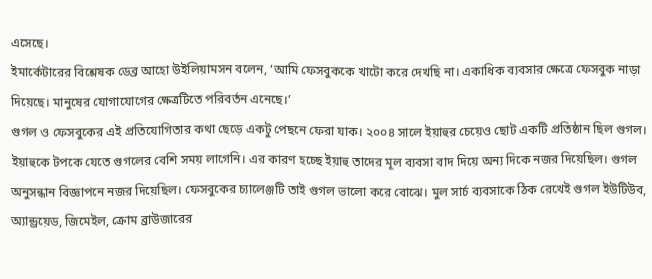এসেছে।
ইমার্কেটারের বিশ্লেষক ডেব্র আহো উইলিয়ামসন বলেন, ‘আমি ফেসবুককে খাটো করে দেখছি না। একাধিক ব্যবসার ক্ষেত্রে ফেসবুক নাড়া দিয়েছে। মানুষের যোগাযোগের ক্ষেত্রটিতে পরিবর্তন এনেছে।’
গুগল ও ফেসবুকের এই প্রতিযোগিতার কথা ছেড়ে একটু পেছনে ফেরা যাক। ২০০৪ সালে ইয়াহুর চেয়েও ছোট একটি প্রতিষ্ঠান ছিল গুগল। ইয়াহুকে টপকে যেতে গুগলের বেশি সময় লাগেনি। এর কারণ হচ্ছে ইয়াহু তাদের মূল ব্যবসা বাদ দিয়ে অন্য দিকে নজর দিয়েছিল। গুগল অনুসন্ধান বিজ্ঞাপনে নজর দিয়েছিল। ফেসবুকের চ্যালেঞ্জটি তাই গুগল ভালো করে বোঝে। মুল সার্চ ব্যবসাকে ঠিক রেখেই গুগল ইউটিউব, অ্যান্ড্রয়েড, জিমেইল, ক্রোম ব্রাউজারের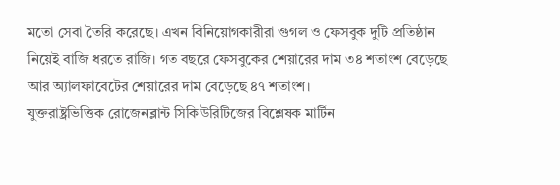মতো সেবা তৈরি করেছে। এখন বিনিয়োগকারীরা গুগল ও ফেসবুক দুটি প্রতিষ্ঠান নিয়েই বাজি ধরতে রাজি। গত বছরে ফেসবুকের শেয়ারের দাম ৩৪ শতাংশ বেড়েছে আর অ্যালফাবেটের শেয়ারের দাম বেড়েছে ৪৭ শতাংশ।
যুক্তরাষ্ট্রভিত্তিক রোজেনব্লান্ট সিকিউরিটিজের বিশ্লেষক মার্টিন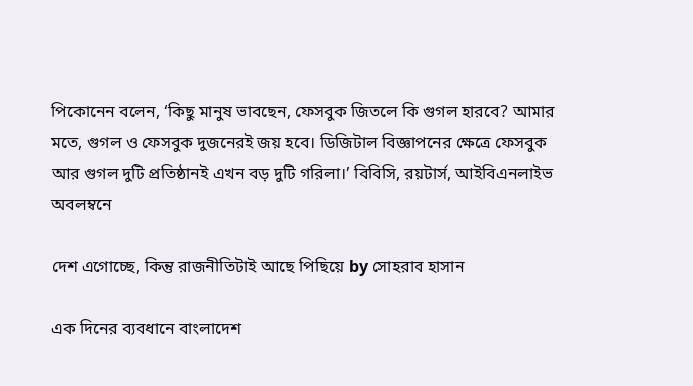পিকোনেন বলেন, ‘কিছু মানুষ ভাবছেন, ফেসবুক জিতলে কি গুগল হারবে? আমার মতে, গুগল ও ফেসবুক দুজনেরই জয় হবে। ডিজিটাল বিজ্ঞাপনের ক্ষেত্রে ফেসবুক আর গুগল দুটি প্রতিষ্ঠানই এখন বড় দুটি গরিলা।’ বিবিসি, রয়টার্স, আইবিএনলাইভ অবলম্বনে

দেশ এগোচ্ছে, কিন্তু রাজনীতিটাই আছে পিছিয়ে by সোহরাব হাসান

এক দিনের ব্যবধানে বাংলাদেশ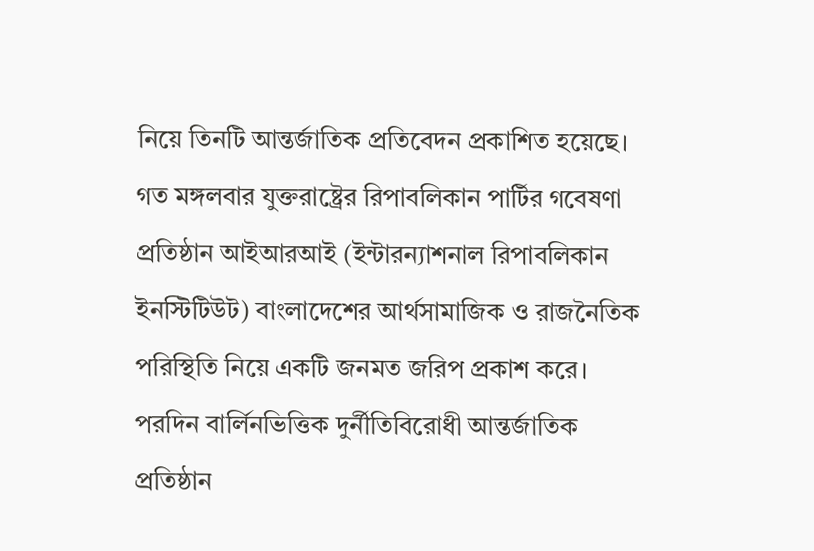নিয়ে তিনটি আন্তর্জাতিক প্রতিবেদন প্রকাশিত হয়েছে। গত মঙ্গলবার যুক্তরাষ্ট্রের রিপাবলিকান পার্টির গবেষণা প্রতিষ্ঠান আইআরআই (ইন্টারন্যাশনাল রিপাবলিকান ইনস্টিটিউট) বাংলাদেশের আর্থসামাজিক ও রাজনৈতিক পরিস্থিতি নিয়ে একটি জনমত জরিপ প্রকাশ করে। পরদিন বার্লিনভিত্তিক দুর্নীতিবিরোধী আন্তর্জাতিক প্রতিষ্ঠান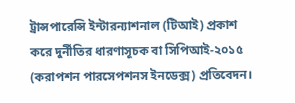ট্রান্সপারেন্সি ইন্টারন্যাশনাল (টিআই) প্রকাশ করে দুর্নীতির ধারণাসূচক বা সিপিআই-২০১৫ (করাপশন পারসেপশনস ইনডেক্স) প্রতিবেদন।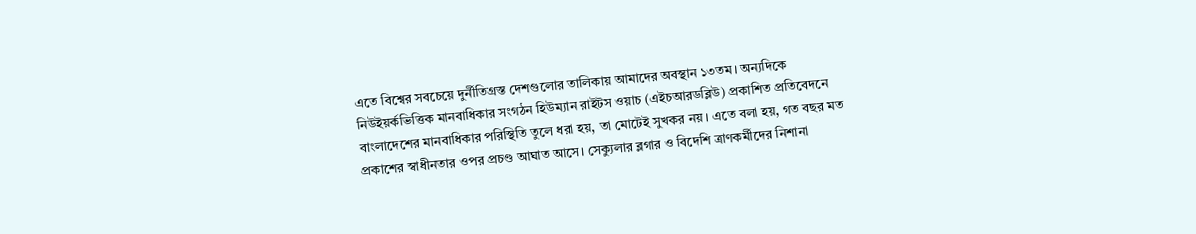এতে বিশ্বের সবচেয়ে দুর্নীতিগ্রস্ত দেশগুলোর তালিকায় আমাদের অবস্থান ১৩তম। অন্যদিকে নিউইয়র্কভিত্তিক মানবাধিকার সংগঠন হিউম্যান রাইটস ওয়াচ (এইচআরডব্লিউ) প্রকাশিত প্রতিবেদনে বাংলাদেশের মানবাধিকার পরিস্থিতি তুলে ধরা হয়, তা মোটেই সুখকর নয়। এতে বলা হয়, গত বছর মত প্রকাশের স্বাধীনতার ওপর প্রচণ্ড আঘাত আসে। সেক্যুলার ব্লগার ও বিদেশি ত্রাণকর্মীদের নিশানা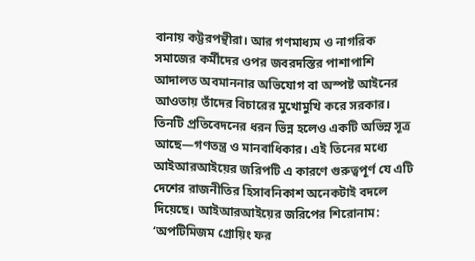বানায় কট্টরপন্থীরা। আর গণমাধ্যম ও নাগরিক সমাজের কর্মীদের ওপর জবরদস্তির পাশাপাশি আদালত অবমাননার অভিযোগ বা অস্পষ্ট আইনের আওতায় তাঁদের বিচারের মুখোমুখি করে সরকার।
তিনটি প্রতিবেদনের ধরন ভিন্ন হলেও একটি অভিন্ন সূত্র আছে—গণতন্ত্র ও মানবাধিকার। এই তিনের মধ্যে আইআরআইয়ের জরিপটি এ কারণে গুরুত্বপূর্ণ যে এটি দেশের রাজনীতির হিসাবনিকাশ অনেকটাই বদলে দিয়েছে। আইআরআইয়ের জরিপের শিরোনাম: ‘অপটিমিজম গ্রোয়িং ফর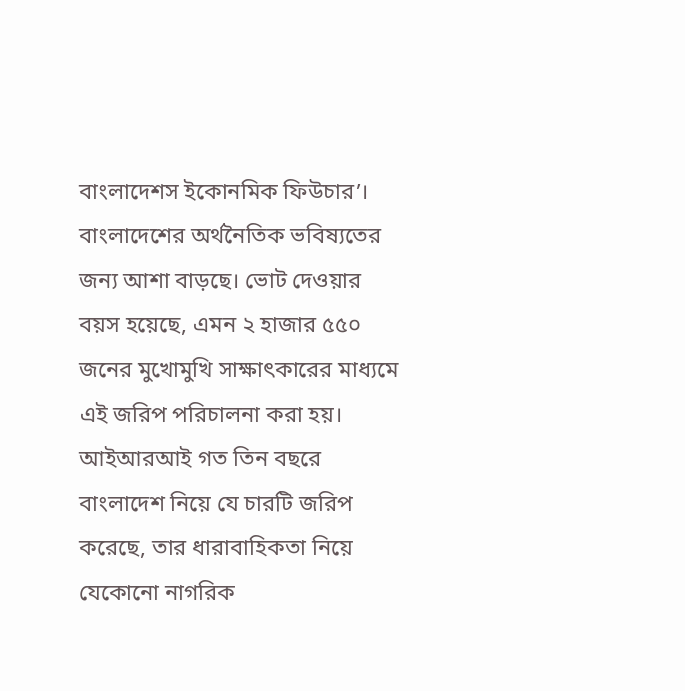বাংলাদেশস ইকোনমিক ফিউচার’। বাংলাদেশের অর্থনৈতিক ভবিষ্যতের জন্য আশা বাড়ছে। ভোট দেওয়ার বয়স হয়েছে, এমন ২ হাজার ৫৫০ জনের মুখোমুখি সাক্ষাৎকারের মাধ্যমে এই জরিপ পরিচালনা করা হয়। আইআরআই গত তিন বছরে বাংলাদেশ নিয়ে যে চারটি জরিপ করেছে, তার ধারাবাহিকতা নিয়ে যেকোনো নাগরিক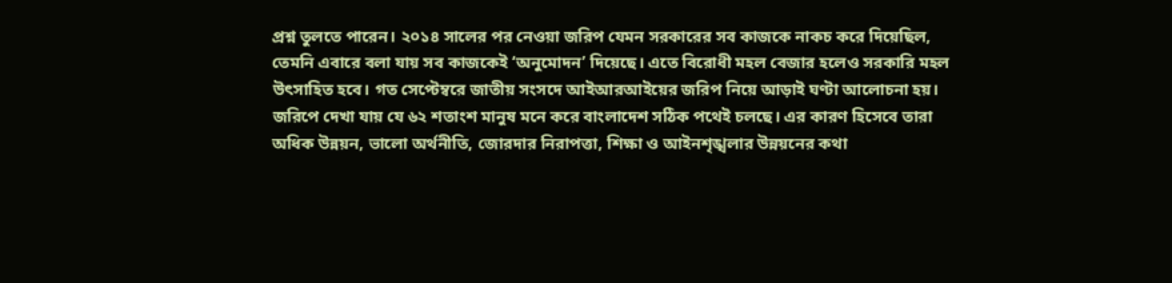প্রশ্ন তুলতে পারেন। ২০১৪ সালের পর নেওয়া জরিপ যেমন সরকারের সব কাজকে নাকচ করে দিয়েছিল, তেমনি এবারে বলা যায় সব কাজকেই ‘অনুমোদন’ দিয়েছে। এতে বিরোধী মহল বেজার হলেও সরকারি মহল উৎসাহিত হবে। গত সেপ্টেম্বরে জাতীয় সংসদে আইআরআইয়ের জরিপ নিয়ে আড়াই ঘণ্টা আলোচনা হয়।
জরিপে দেখা যায় যে ৬২ শতাংশ মানুষ মনে করে বাংলাদেশ সঠিক পথেই চলছে। এর কারণ হিসেবে তারা অধিক উন্নয়ন, ভালো অর্থনীতি, জোরদার নিরাপত্তা, শিক্ষা ও আইনশৃঙ্খলার উন্নয়নের কথা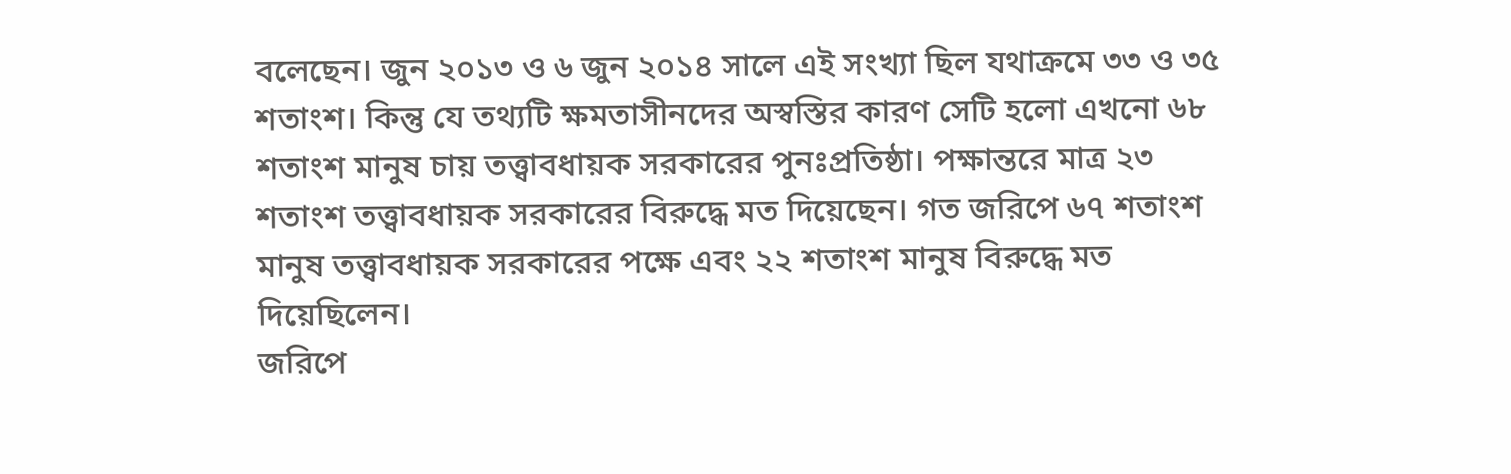বলেছেন। জুন ২০১৩ ও ৬ জুন ২০১৪ সালে এই সংখ্যা ছিল যথাক্রমে ৩৩ ও ৩৫ শতাংশ। কিন্তু যে তথ্যটি ক্ষমতাসীনদের অস্বস্তির কারণ সেটি হলো এখনো ৬৮ শতাংশ মানুষ চায় তত্ত্বাবধায়ক সরকারের পুনঃপ্রতিষ্ঠা। পক্ষান্তরে মাত্র ২৩ শতাংশ তত্ত্বাবধায়ক সরকারের বিরুদ্ধে মত দিয়েছেন। গত জরিপে ৬৭ শতাংশ মানুষ তত্ত্বাবধায়ক সরকারের পক্ষে এবং ২২ শতাংশ মানুষ বিরুদ্ধে মত দিয়েছিলেন।
জরিপে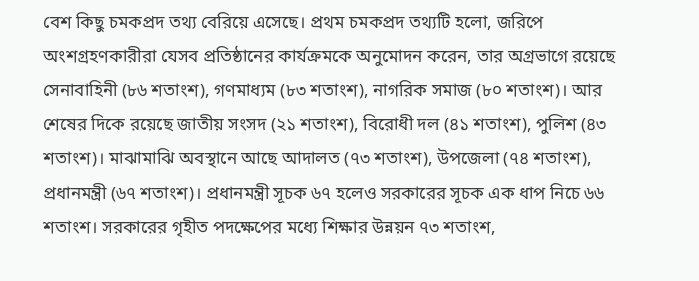বেশ কিছু চমকপ্রদ তথ্য বেরিয়ে এসেছে। প্রথম চমকপ্রদ তথ্যটি হলো, জরিপে অংশগ্রহণকারীরা যেসব প্রতিষ্ঠানের কার্যক্রমকে অনুমোদন করেন, তার অগ্রভাগে রয়েছে সেনাবাহিনী (৮৬ শতাংশ), গণমাধ্যম (৮৩ শতাংশ), নাগরিক সমাজ (৮০ শতাংশ)। আর শেষের দিকে রয়েছে জাতীয় সংসদ (২১ শতাংশ), বিরোধী দল (৪১ শতাংশ), পুলিশ (৪৩ শতাংশ)। মাঝামাঝি অবস্থানে আছে আদালত (৭৩ শতাংশ), উপজেলা (৭৪ শতাংশ), প্রধানমন্ত্রী (৬৭ শতাংশ)। প্রধানমন্ত্রী সূচক ৬৭ হলেও সরকারের সূচক এক ধাপ নিচে ৬৬ শতাংশ। সরকারের গৃহীত পদক্ষেপের মধ্যে শিক্ষার উন্নয়ন ৭৩ শতাংশ,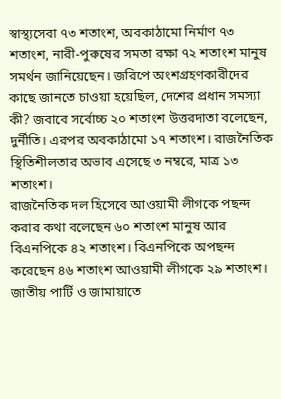স্বাস্থ্যসেবা ৭৩ শতাংশ, অবকাঠামো নির্মাণ ৭৩ শতাংশ, নারী-পুরুষের সমতা রক্ষা ৭২ শতাংশ মানুষ সমর্থন জানিয়েছেন। জরিপে অংশগ্রহণকারীদের কাছে জানতে চাওয়া হয়েছিল, দেশের প্রধান সমস্যা কী? জবাবে সর্বোচ্চ ২০ শতাংশ উত্তরদাতা বলেছেন, দুর্নীতি। এরপর অবকাঠামো ১৭ শতাংশ। রাজনৈতিক স্থিতিশীলতার অভাব এসেছে ৩ নম্বরে, মাত্র ১৩ শতাংশ।
রাজনৈতিক দল হিসেবে আওয়ামী লীগকে পছন্দ করার কথা বলেছেন ৬০ শতাংশ মানুষ আর বিএনপিকে ৪২ শতাংশ। বিএনপিকে অপছন্দ করেছেন ৪৬ শতাংশ আওয়ামী লীগকে ২৯ শতাংশ। জাতীয় পার্টি ও জামায়াতে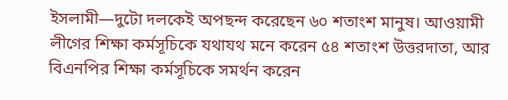ইসলামী—দুটো দলকেই অপছন্দ করেছেন ৬০ শতাংশ মানুষ। আওয়ামী লীগের শিক্ষা কর্মসূচিকে যথাযথ মনে করেন ৫৪ শতাংশ উত্তরদাতা, আর বিএনপির শিক্ষা কর্মসূচিকে সমর্থন করেন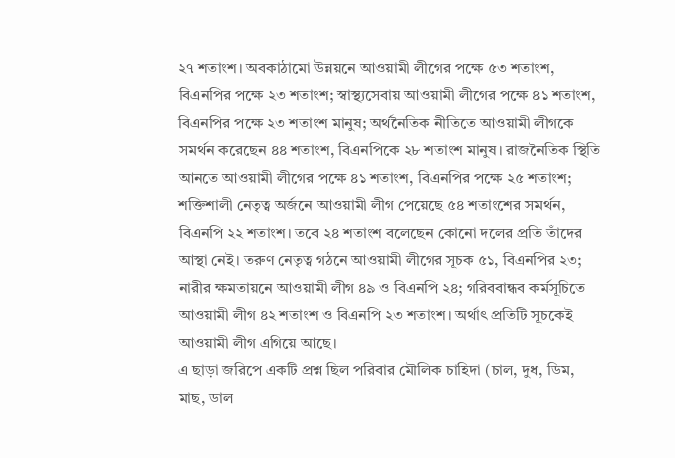২৭ শতাংশ। অবকাঠামো উন্নয়নে আওয়ামী লীগের পক্ষে ৫৩ শতাংশ, বিএনপির পক্ষে ২৩ শতাংশ; স্বাস্থ্যসেবায় আওয়ামী লীগের পক্ষে ৪১ শতাংশ, বিএনপির পক্ষে ২৩ শতাংশ মানুষ; অর্থনৈতিক নীতিতে আওয়ামী লীগকে সমর্থন করেছেন ৪৪ শতাংশ, বিএনপিকে ২৮ শতাংশ মানুষ। রাজনৈতিক স্থিতি আনতে আওয়ামী লীগের পক্ষে ৪১ শতাংশ, বিএনপির পক্ষে ২৫ শতাংশ; শক্তিশালী নেতৃত্ব অর্জনে আওয়ামী লীগ পেয়েছে ৫৪ শতাংশের সমর্থন, বিএনপি ২২ শতাংশ। তবে ২৪ শতাংশ বলেছেন কোনো দলের প্রতি তাঁদের আস্থা নেই। তরুণ নেতৃত্ব গঠনে আওয়ামী লীগের সূচক ৫১, বিএনপির ২৩; নারীর ক্ষমতায়নে আওয়ামী লীগ ৪৯ ও বিএনপি ২৪; গরিববান্ধব কর্মসূচিতে আওয়ামী লীগ ৪২ শতাংশ ও বিএনপি ২৩ শতাংশ। অর্থাৎ প্রতিটি সূচকেই আওয়ামী লীগ এগিয়ে আছে।
এ ছাড়া জরিপে একটি প্রশ্ন ছিল পরিবার মৌলিক চাহিদা (চাল, দুধ, ডিম, মাছ, ডাল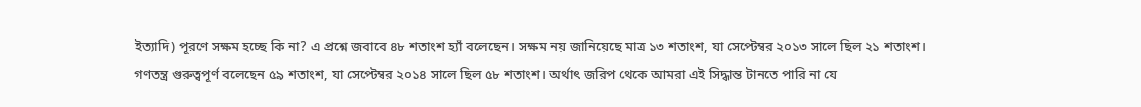ইত্যাদি) পূরণে সক্ষম হচ্ছে কি না? এ প্রশ্নে জবাবে ৪৮ শতাংশ হ্যাঁ বলেছেন। সক্ষম নয় জানিয়েছে মাত্র ১৩ শতাংশ, যা সেপ্টেম্বর ২০১৩ সালে ছিল ২১ শতাংশ।
গণতন্ত্র গুরুত্বপূর্ণ বলেছেন ৫৯ শতাংশ, যা সেপ্টেম্বর ২০১৪ সালে ছিল ৫৮ শতাংশ। অর্থাৎ জরিপ থেকে আমরা এই সিদ্ধান্ত টানতে পারি না যে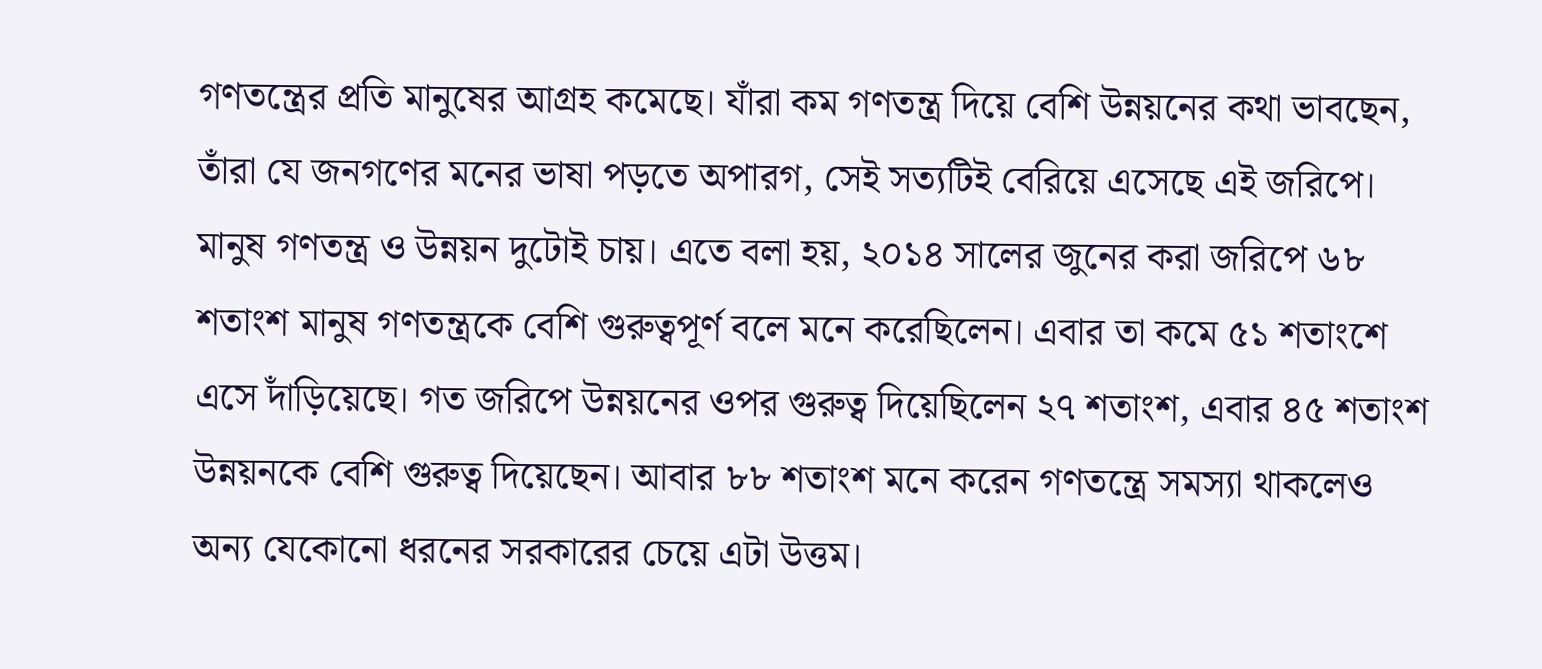গণতন্ত্রের প্রতি মানুষের আগ্রহ কমেছে। যাঁরা কম গণতন্ত্র দিয়ে বেশি উন্নয়নের কথা ভাবছেন, তাঁরা যে জনগণের মনের ভাষা পড়তে অপারগ, সেই সত্যটিই বেরিয়ে এসেছে এই জরিপে। মানুষ গণতন্ত্র ও উন্নয়ন দুটোই চায়। এতে বলা হয়, ২০১৪ সালের জুনের করা জরিপে ৬৮ শতাংশ মানুষ গণতন্ত্রকে বেশি গুরুত্বপূর্ণ বলে মনে করেছিলেন। এবার তা কমে ৫১ শতাংশে এসে দাঁড়িয়েছে। গত জরিপে উন্নয়নের ওপর গুরুত্ব দিয়েছিলেন ২৭ শতাংশ, এবার ৪৫ শতাংশ উন্নয়নকে বেশি গুরুত্ব দিয়েছেন। আবার ৮৮ শতাংশ মনে করেন গণতন্ত্রে সমস্যা থাকলেও অন্য যেকোনো ধরনের সরকারের চেয়ে এটা উত্তম।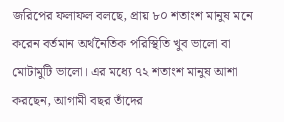জরিপের ফলাফল বলছে, প্রায় ৮০ শতাংশ মানুষ মনে করেন বর্তমান অর্থনৈতিক পরিস্থিতি খুব ভালো বা মোটামুটি ভালো। এর মধ্যে ৭২ শতাংশ মানুষ আশা করছেন, আগামী বছর তাঁদের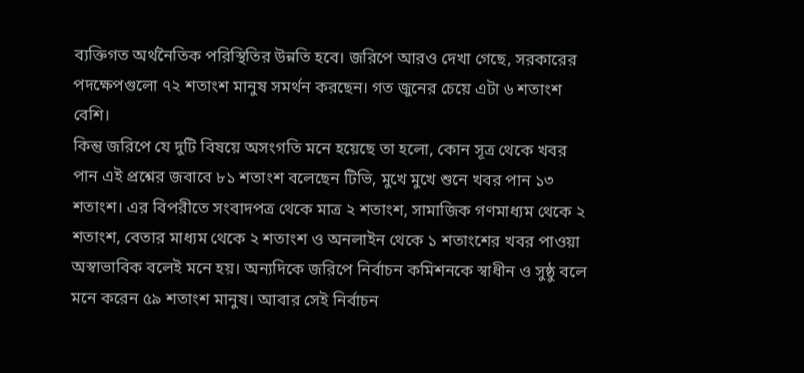ব্যক্তিগত অর্থনৈতিক পরিস্থিতির উন্নতি হবে। জরিপে আরও দেখা গেছে, সরকারের পদক্ষেপগুলো ৭২ শতাংশ মানুষ সমর্থন করছেন। গত জুনের চেয়ে এটা ৬ শতাংশ বেশি।
কিন্তু জরিপে যে দুটি বিষয়ে অসংগতি মনে হয়েছে তা হলো, কোন সূত্র থেকে খবর পান এই প্রশ্নের জবাবে ৮১ শতাংশ বলেছেন টিভি, মুখে মুখে শুনে খবর পান ১৩ শতাংশ। এর বিপরীতে সংবাদপত্র থেকে মাত্র ২ শতাংশ, সামাজিক গণমাধ্যম থেকে ২ শতাংশ, বেতার মাধ্যম থেকে ২ শতাংশ ও অনলাইন থেকে ১ শতাংশের খবর পাওয়া অস্বাভাবিক বলেই মনে হয়। অন্যদিকে জরিপে নির্বাচন কমিশনকে স্বাধীন ও সুষ্ঠু বলে মনে করেন ৫৯ শতাংশ মানুষ। আবার সেই নির্বাচন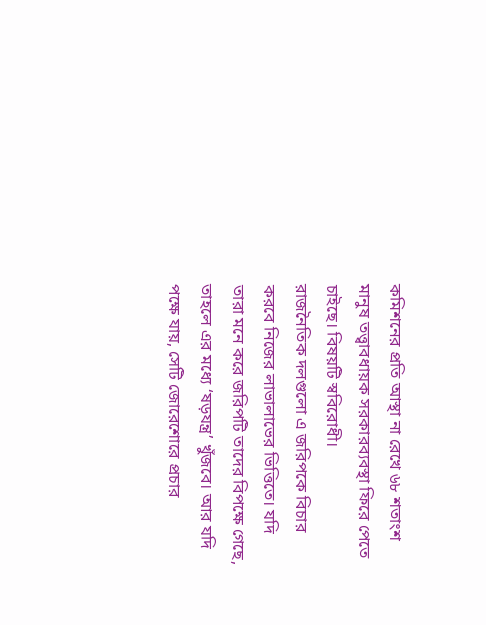কমিশনের প্রতি আস্থা না রেখে ৬৮ শতাংশ মানুষ তত্ত্বাবধায়ক সরকারব্যবস্থা ফিরে পেতে চাইছে। বিষয়টি স্ববিরোধী।
রাজনৈতিক দলগুলো এ জরিপকে বিচার করবে নিজের লাভালাভের ভিত্তিতে। যদি তারা মনে করে জরিপটি তাদের বিপক্ষে গেছে, তাহলে এর মধ্যে ‘ষড়যন্ত্র’ খুঁজবে। আর যদি পক্ষে যায়, সেটি জোরেশোরে প্রচার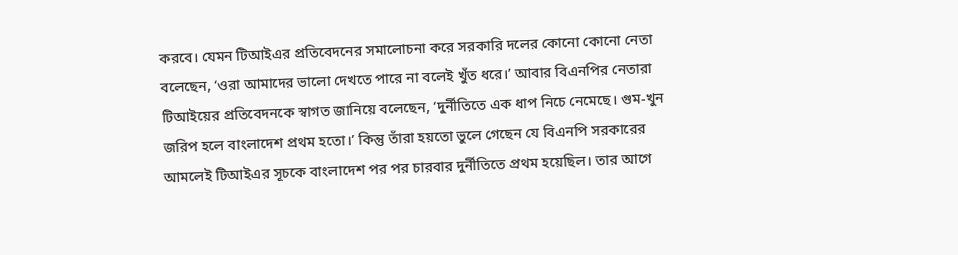করবে। যেমন টিআইএর প্রতিবেদনের সমালোচনা করে সরকারি দলের কোনো কোনো নেতা বলেছেন, ‘ওরা আমাদের ভালো দেখতে পারে না বলেই খুঁত ধরে।’ আবার বিএনপির নেতারা টিআইয়ের প্রতিবেদনকে স্বাগত জানিয়ে বলেছেন, ‘দুর্নীতিতে এক ধাপ নিচে নেমেছে। গুম-খুন জরিপ হলে বাংলাদেশ প্রথম হতো।’ কিন্তু তাঁরা হয়তো ভুলে গেছেন যে বিএনপি সরকারের আমলেই টিআইএর সূচকে বাংলাদেশ পর পর চারবার দুর্নীতিতে প্রথম হয়েছিল। তার আগে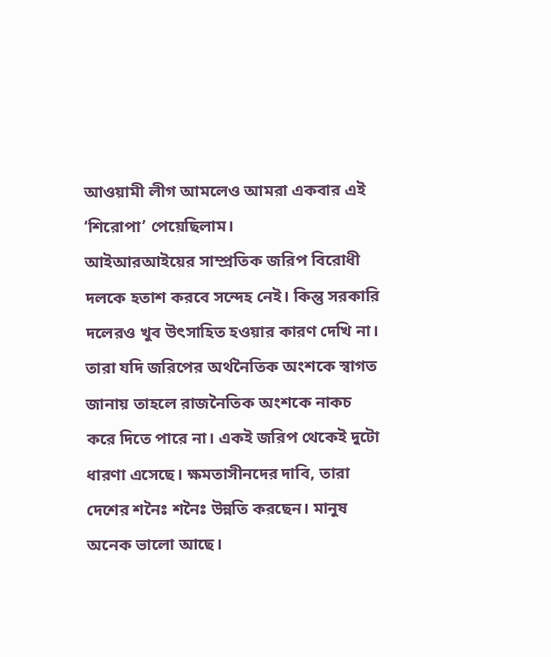আওয়ামী লীগ আমলেও আমরা একবার এই ‘শিরোপা’ পেয়েছিলাম।
আইআরআইয়ের সাম্প্রতিক জরিপ বিরোধী দলকে হতাশ করবে সন্দেহ নেই। কিন্তু সরকারি দলেরও খুব উৎসাহিত হওয়ার কারণ দেখি না। তারা যদি জরিপের অর্থনৈতিক অংশকে স্বাগত জানায় তাহলে রাজনৈতিক অংশকে নাকচ করে দিতে পারে না। একই জরিপ থেকেই দুটো ধারণা এসেছে। ক্ষমতাসীনদের দাবি, তারা দেশের শনৈঃ শনৈঃ উন্নতি করছেন। মানুষ অনেক ভালো আছে।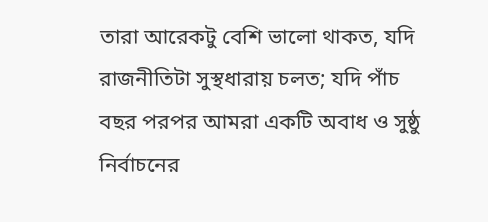তারা আরেকটু বেশি ভালো থাকত, যদি রাজনীতিটা সুস্থধারায় চলত; যদি পাঁচ বছর পরপর আমরা একটি অবাধ ও সুষ্ঠু নির্বাচনের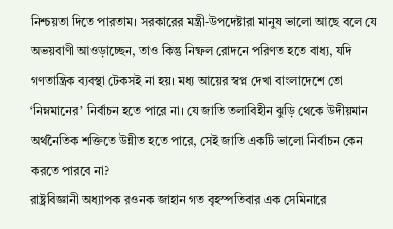নিশ্চয়তা দিতে পারতাম। সরকারের মন্ত্রী-উপদেষ্টারা মানুষ ভালো আছে বলে যে অভয়বাণী আওড়াচ্ছেন, তাও কিন্তু নিষ্ফল রোদনে পরিণত হতে বাধ্য, যদি গণতান্ত্রিক ব্যবস্থা টেকসই না হয়। মধ্য আয়ের স্বপ্ন দেখা বাংলাদেশে তো ‘নিম্নমানের’ নির্বাচন হতে পারে না। যে জাতি তলাবিহীন ঝুড়ি থেকে উদীয়মান অর্থনৈতিক শক্তিতে উন্নীত হতে পারে, সেই জাতি একটি ভালো নির্বাচন কেন করতে পারবে না?
রাষ্ট্রবিজ্ঞানী অধ্যাপক রওনক জাহান গত বৃহস্পতিবার এক সেমিনারে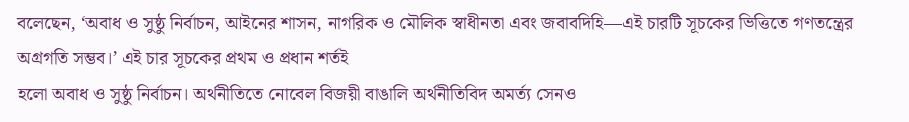বলেছেন, ‘অবাধ ও সুষ্ঠু নির্বাচন, আইনের শাসন, নাগরিক ও মৌলিক স্বাধীনতা এবং জবাবদিহি—এই চারটি সূচকের ভিত্তিতে গণতন্ত্রের অগ্রগতি সম্ভব।’ এই চার সূচকের প্রথম ও প্রধান শর্তই
হলো অবাধ ও সুষ্ঠু নির্বাচন। অর্থনীতিতে নোবেল বিজয়ী বাঙালি অর্থনীতিবিদ অমর্ত্য সেনও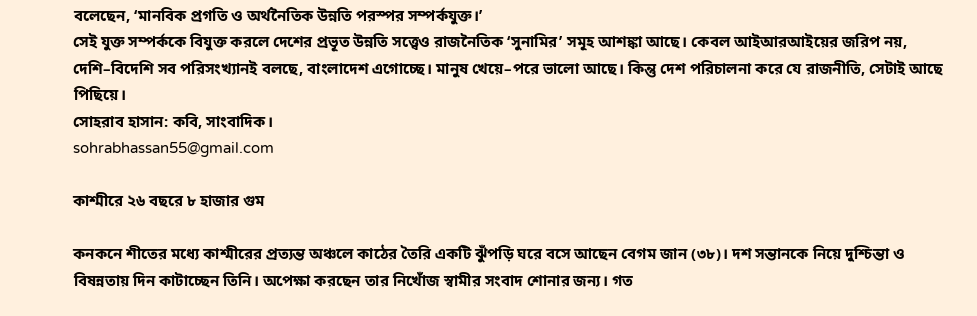বলেছেন, ‘মানবিক প্রগতি ও অর্থনৈতিক উন্নতি পরস্পর সম্পর্কযুক্ত।’
সেই যুক্ত সম্পর্ককে বিযুক্ত করলে দেশের প্রভূত উন্নতি সত্ত্বেও রাজনৈতিক ‘সুনামির’ সমূহ আশঙ্কা আছে। কেবল আইআরআইয়ের জরিপ নয়, দেশি–বিদেশি সব পরিসংখ্যানই বলছে, বাংলাদেশ এগোচ্ছে। মানুষ খেয়ে–পরে ভালো আছে। কিন্তু দেশ পরিচালনা করে যে রাজনীতি, সেটাই আছে পিছিয়ে।
সোহরাব হাসান: কবি, সাংবাদিক।
sohrabhassan55@gmail.com

কাশ্মীরে ২৬ বছরে ৮ হাজার গুম

কনকনে শীতের মধ্যে কাশ্মীরের প্রত্যন্ত অঞ্চলে কাঠের তৈরি একটি ঝুঁপড়ি ঘরে বসে আছেন বেগম জান (৩৮)। দশ সন্তানকে নিয়ে দুশ্চিন্তা ও বিষন্নতায় দিন কাটাচ্ছেন তিনি। অপেক্ষা করছেন তার নিখোঁজ স্বামীর সংবাদ শোনার জন্য। গত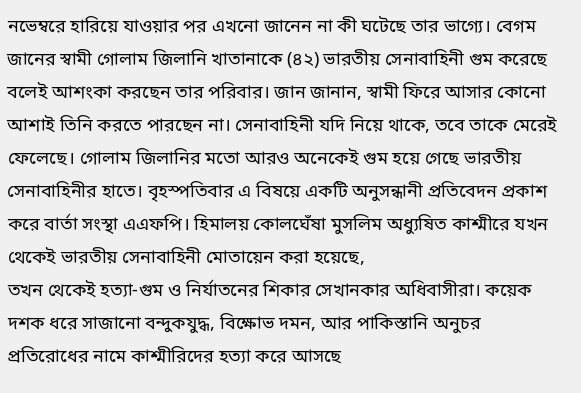নভেম্বরে হারিয়ে যাওয়ার পর এখনো জানেন না কী ঘটেছে তার ভাগ্যে। বেগম জানের স্বামী গোলাম জিলানি খাতানাকে (৪২) ভারতীয় সেনাবাহিনী গুম করেছে বলেই আশংকা করছেন তার পরিবার। জান জানান, স্বামী ফিরে আসার কোনো আশাই তিনি করতে পারছেন না। সেনাবাহিনী যদি নিয়ে থাকে, তবে তাকে মেরেই ফেলেছে। গোলাম জিলানির মতো আরও অনেকেই গুম হয়ে গেছে ভারতীয় সেনাবাহিনীর হাতে। বৃহস্পতিবার এ বিষয়ে একটি অনুসন্ধানী প্রতিবেদন প্রকাশ করে বার্তা সংস্থা এএফপি। হিমালয় কোলঘেঁষা মুসলিম অধ্যুষিত কাশ্মীরে যখন থেকেই ভারতীয় সেনাবাহিনী মোতায়েন করা হয়েছে,
তখন থেকেই হত্যা-গুম ও নির্যাতনের শিকার সেখানকার অধিবাসীরা। কয়েক দশক ধরে সাজানো বন্দুকযুদ্ধ, বিক্ষোভ দমন, আর পাকিস্তানি অনুচর প্রতিরোধের নামে কাশ্মীরিদের হত্যা করে আসছে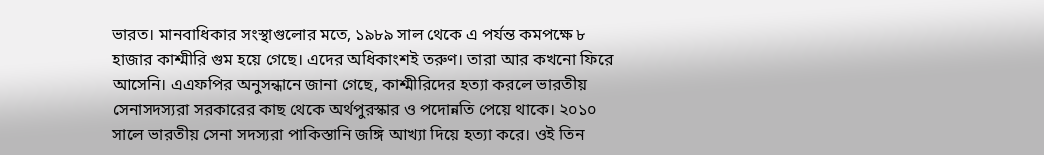ভারত। মানবাধিকার সংস্থাগুলোর মতে, ১৯৮৯ সাল থেকে এ পর্যন্ত কমপক্ষে ৮ হাজার কাশ্মীরি গুম হয়ে গেছে। এদের অধিকাংশই তরুণ। তারা আর কখনো ফিরে আসেনি। এএফপির অনুসন্ধানে জানা গেছে, কাশ্মীরিদের হত্যা করলে ভারতীয় সেনাসদস্যরা সরকারের কাছ থেকে অর্থপুরস্কার ও পদোন্নতি পেয়ে থাকে। ২০১০ সালে ভারতীয় সেনা সদস্যরা পাকিস্তানি জঙ্গি আখ্যা দিয়ে হত্যা করে। ওই তিন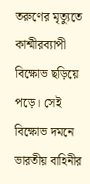তরুণের মৃত্যুতে কাশ্মীরব্যাপী বিক্ষোভ ছড়িয়ে পড়ে। সেই বিক্ষোভ দমনে ভারতীয় বাহিনীর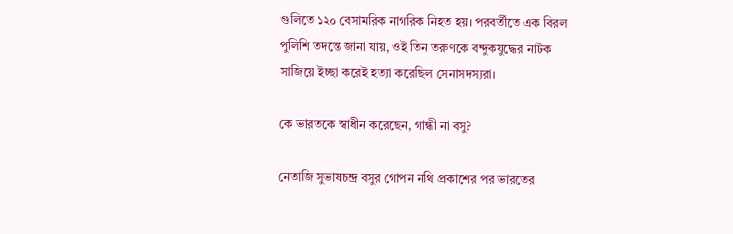গুলিতে ১২০ বেসামরিক নাগরিক নিহত হয়। পরবর্তীতে এক বিরল পুলিশি তদন্তে জানা যায়, ওই তিন তরুণকে বন্দুকযুদ্ধের নাটক সাজিয়ে ইচ্ছা করেই হত্যা করেছিল সেনাসদস্যরা।

কে ভারতকে স্বাধীন করেছেন, গান্ধী না বসু?

নেতাজি সুভাষচন্দ্র বসুর গোপন নথি প্রকাশের পর ভারতের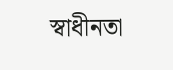স্বাধীনতা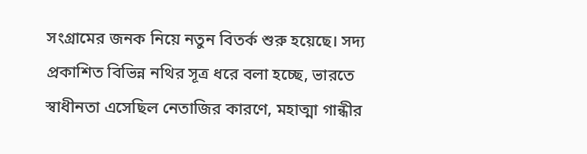সংগ্রামের জনক নিয়ে নতুন বিতর্ক শুরু হয়েছে। সদ্য প্রকাশিত বিভিন্ন নথির সূত্র ধরে বলা হচ্ছে, ভারতে স্বাধীনতা এসেছিল নেতাজির কারণে, মহাত্মা গান্ধীর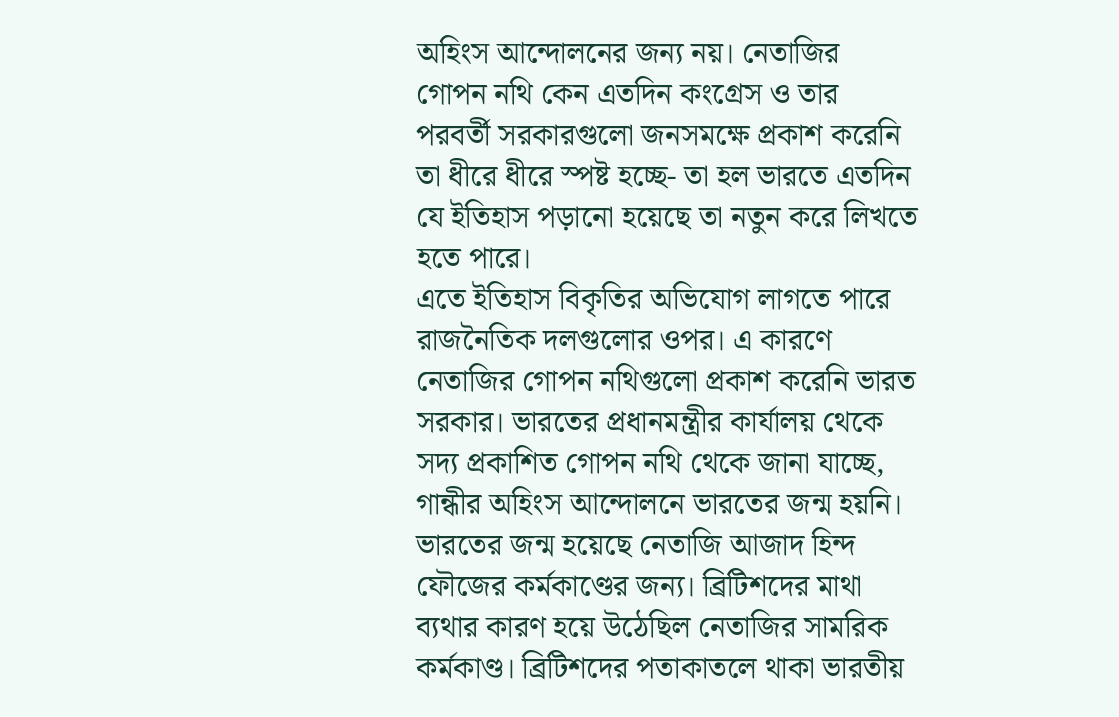অহিংস আন্দোলনের জন্য নয়। নেতাজির গোপন নথি কেন এতদিন কংগ্রেস ও তার পরবর্তী সরকারগুলো জনসমক্ষে প্রকাশ করেনি তা ধীরে ধীরে স্পষ্ট হচ্ছে- তা হল ভারতে এতদিন যে ইতিহাস পড়ানো হয়েছে তা নতুন করে লিখতে হতে পারে।
এতে ইতিহাস বিকৃতির অভিযোগ লাগতে পারে রাজনৈতিক দলগুলোর ওপর। এ কারণে নেতাজির গোপন নথিগুলো প্রকাশ করেনি ভারত সরকার। ভারতের প্রধানমন্ত্রীর কার্যালয় থেকে সদ্য প্রকাশিত গোপন নথি থেকে জানা যাচ্ছে, গান্ধীর অহিংস আন্দোলনে ভারতের জন্ম হয়নি। ভারতের জন্ম হয়েছে নেতাজি আজাদ হিন্দ ফৌজের কর্মকাণ্ডের জন্য। ব্রিটিশদের মাথা ব্যথার কারণ হয়ে উঠেছিল নেতাজির সামরিক কর্মকাণ্ড। ব্রিটিশদের পতাকাতলে থাকা ভারতীয়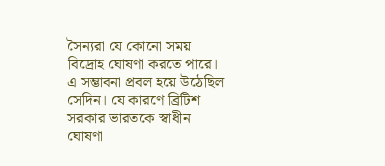সৈন্যরা যে কোনো সময় বিদ্রোহ ঘোষণা করতে পারে। এ সম্ভাবনা প্রবল হয়ে উঠেছিল সেদিন। যে কারণে ব্রিটিশ সরকার ভারতকে স্বাধীন ঘোষণা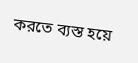করতে ব্যস্ত হয়ে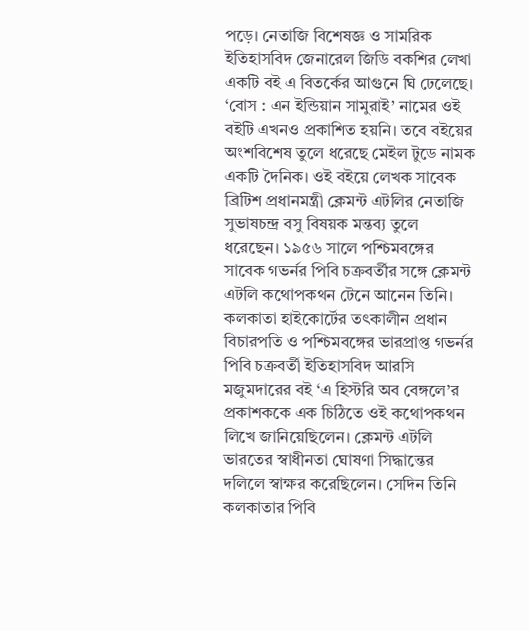পড়ে। নেতাজি বিশেষজ্ঞ ও সামরিক ইতিহাসবিদ জেনারেল জিডি বকশির লেখা একটি বই এ বিতর্কের আগুনে ঘি ঢেলেছে। ‘বোস : এন ইন্ডিয়ান সামুরাই’ নামের ওই বইটি এখনও প্রকাশিত হয়নি। তবে বইয়ের অংশবিশেষ তুলে ধরেছে মেইল টুডে নামক একটি দৈনিক। ওই বইয়ে লেখক সাবেক ব্রিটিশ প্রধানমন্ত্রী ক্লেমন্ট এটলির নেতাজি সুভাষচন্দ্র বসু বিষয়ক মন্তব্য তুলে ধরেছেন। ১৯৫৬ সালে পশ্চিমবঙ্গের সাবেক গভর্নর পিবি চক্রবর্তীর সঙ্গে ক্লেমন্ট এটলি কথোপকথন টেনে আনেন তিনি। কলকাতা হাইকোর্টের তৎকালীন প্রধান বিচারপতি ও পশ্চিমবঙ্গের ভারপ্রাপ্ত গভর্নর পিবি চক্রবর্তী ইতিহাসবিদ আরসি মজুমদারের বই ‘এ হিস্টরি অব বেঙ্গলে’র প্রকাশককে এক চিঠিতে ওই কথোপকথন লিখে জানিয়েছিলেন। ক্লেমন্ট এটলি ভারতের স্বাধীনতা ঘোষণা সিদ্ধান্তের দলিলে স্বাক্ষর করেছিলেন। সেদিন তিনি কলকাতার পিবি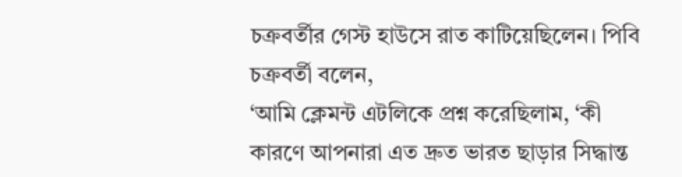চক্রবর্তীর গেস্ট হাউসে রাত কাটিয়েছিলেন। পিবি চক্রবর্তী বলেন,
‘আমি ক্লেমন্ট এটলিকে প্রশ্ন করেছিলাম, ‘কী কারণে আপনারা এত দ্রুত ভারত ছাড়ার সিদ্ধান্ত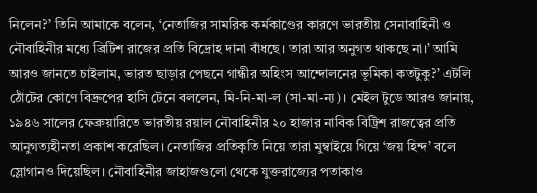নিলেন?’ তিনি আমাকে বলেন, ‘নেতাজির সামরিক কর্মকাণ্ডের কারণে ভারতীয় সেনাবাহিনী ও নৌবাহিনীর মধ্যে ব্রিটিশ রাজের প্রতি বিদ্রোহ দানা বাঁধছে। তারা আর অনুগত থাকছে না।’ আমি আরও জানতে চাইলাম, ভারত ছাড়ার পেছনে গান্ধীর অহিংস আন্দোলনের ভূমিকা কতটুকু?’ এটলি ঠোঁটের কোণে বিদ্রুপের হাসি টেনে বললেন, মি-নি-মা-ল (সা-মা-ন্য)। মেইল টুডে আরও জানায়, ১৯৪৬ সালের ফেব্রুয়ারিতে ভারতীয় রয়াল নৌবাহিনীর ২০ হাজার নাবিক বিট্রিশ রাজত্বের প্রতি আনুগত্যহীনতা প্রকাশ করেছিল। নেতাজির প্রতিকৃতি নিয়ে তারা মুম্বাইয়ে গিয়ে ‘জয় হিন্দ’ বলে স্লোগানও দিয়েছিল। নৌবাহিনীর জাহাজগুলো থেকে যুক্তরাজ্যের পতাকাও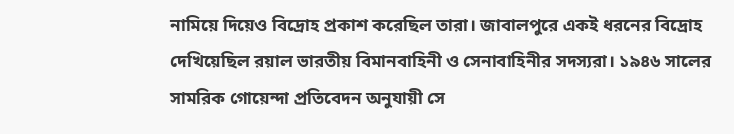নামিয়ে দিয়েও বিদ্রোহ প্রকাশ করেছিল তারা। জাবালপুরে একই ধরনের বিদ্রোহ দেখিয়েছিল রয়াল ভারতীয় বিমানবাহিনী ও সেনাবাহিনীর সদস্যরা। ১৯৪৬ সালের সামরিক গোয়েন্দা প্রতিবেদন অনুযায়ী সে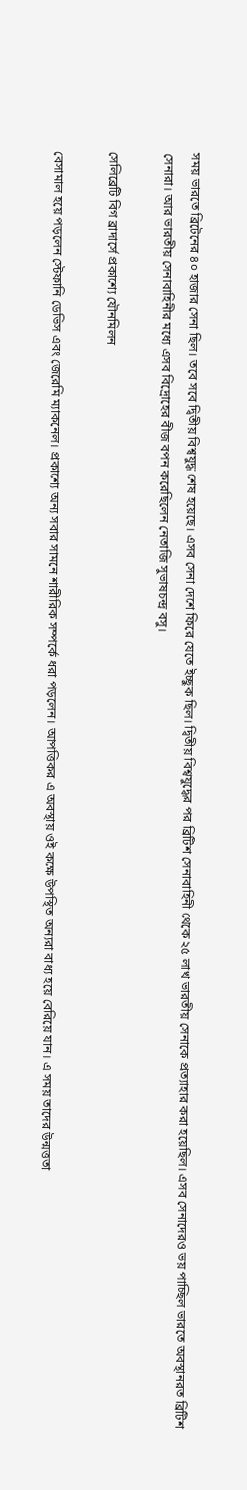সময় ভারতে ব্রিটেনের ৪০ হাজার সেনা ছিল। তবে সবে দ্বিতীয় বিশ্বযুদ্ধ শেষ হয়েছে। এসব সেনা দেশে ফিরে যেতে ইচ্ছুক ছিল। দ্বিতীয় বিশ্বযুদ্ধের পর ব্রিটিশ সেনাবাহিনী থেকে ২৫ লাখ ভারতীয় সেনাকে প্রত্যাহার করা হয়েছিল। এসব সেনাদেরও ভয় পাচ্ছিল ভারতে অবস্থানরত ব্রিটিশ সেনারা। আর ভারতীয় সেনাবাহিনীর মধ্যে এসব বিদ্রোহের বীজ বপন করেছিলেন নেতাজি সুভাষচন্দ্র বসু।

সেলিব্রেটি বিগ ব্রাদার্সে প্রকাশ্যে যৌনমিলন

বেসামাল হয়ে পড়লেন স্টেফানি ডেভিস এবং জেরেমি ম্যাকনেল। প্রকাশ্যে অন্য সবার সামনে শারীরিক সম্পর্কে ধরা পড়লেন। আপত্তিকর এ অবস্থায় ওই কক্ষে উপস্থিত অন্যরা বাধ্য হয়ে বেরিয়ে যান। এ সময় তাদের উন্মত্ততা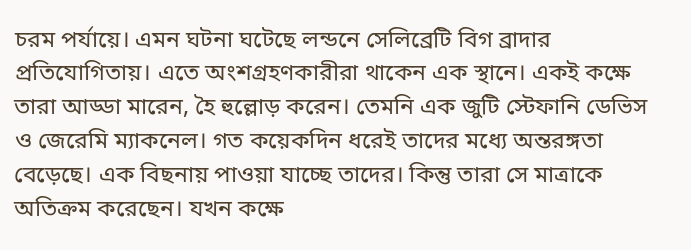চরম পর্যায়ে। এমন ঘটনা ঘটেছে লন্ডনে সেলিব্রেটি বিগ ব্রাদার প্রতিযোগিতায়। এতে অংশগ্রহণকারীরা থাকেন এক স্থানে। একই কক্ষে তারা আড্ডা মারেন, হৈ হুল্লোড় করেন। তেমনি এক জুটি স্টেফানি ডেভিস ও জেরেমি ম্যাকনেল। গত কয়েকদিন ধরেই তাদের মধ্যে অন্তরঙ্গতা বেড়েছে। এক বিছনায় পাওয়া যাচ্ছে তাদের। কিন্তু তারা সে মাত্রাকে অতিক্রম করেছেন। যখন কক্ষে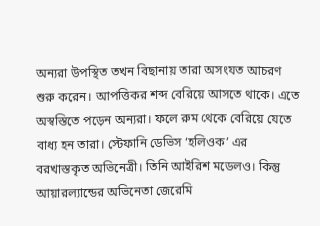অন্যরা উপস্থিত তখন বিছানায় তারা অসংযত আচরণ শুরু করেন। আপত্তিকর শব্দ বেরিয়ে আসতে থাকে। এতে অস্বস্তিতে পড়েন অন্যরা। ফলে রুম থেকে বেরিয়ে যেতে বাধ্য হন তারা। স্টেফানি ডেভিস ‘হলিওক’ এর বরখাস্তকৃত অভিনেত্রী। তিনি আইরিশ মডেলও। কিন্তু আয়ারল্যান্ডের অভিনেতা জেরেমি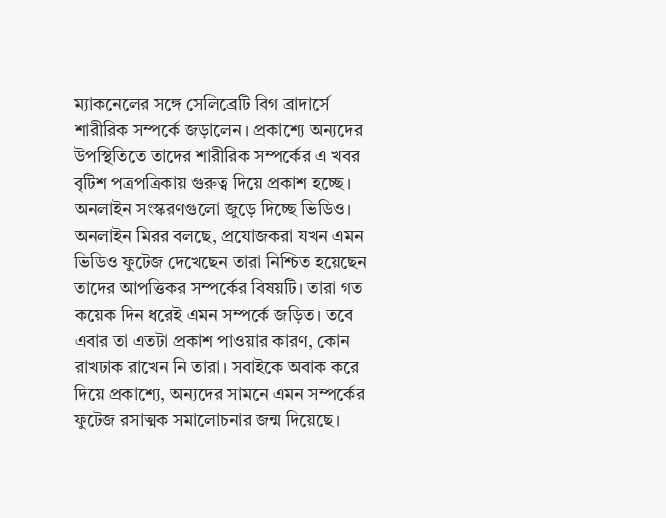ম্যাকনেলের সঙ্গে সেলিব্রেটি বিগ ব্রাদার্সে শারীরিক সম্পর্কে জড়ালেন। প্রকাশ্যে অন্যদের উপস্থিতিতে তাদের শারীরিক সম্পর্কের এ খবর বৃটিশ পত্রপত্রিকায় গুরুত্ব দিয়ে প্রকাশ হচ্ছে। অনলাইন সংস্করণগুলো জুড়ে দিচ্ছে ভিডিও। অনলাইন মিরর বলছে, প্রযোজকরা যখন এমন ভিডিও ফুটেজ দেখেছেন তারা নিশ্চিত হয়েছেন তাদের আপত্তিকর সম্পর্কের বিষয়টি। তারা গত কয়েক দিন ধরেই এমন সম্পর্কে জড়িত। তবে এবার তা এতটা প্রকাশ পাওয়ার কারণ, কোন রাখঢাক রাখেন নি তারা। সবাইকে অবাক করে দিয়ে প্রকাশ্যে, অন্যদের সামনে এমন সম্পর্কের ফুটেজ রসাত্মক সমালোচনার জন্ম দিয়েছে।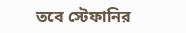তবে স্টেফানির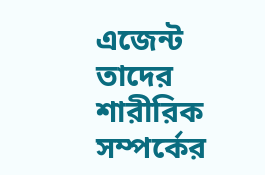এজেন্ট তাদের শারীরিক সম্পর্কের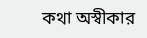কথা অস্বীকার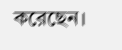করেছেন।